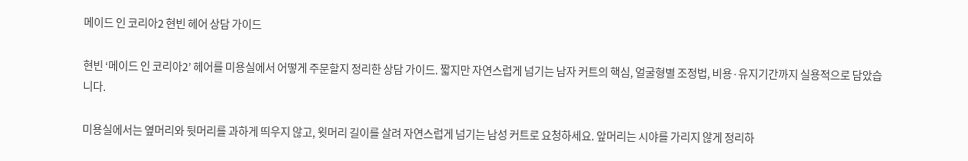메이드 인 코리아2 현빈 헤어 상담 가이드

현빈 ‘메이드 인 코리아2’ 헤어를 미용실에서 어떻게 주문할지 정리한 상담 가이드. 짧지만 자연스럽게 넘기는 남자 커트의 핵심, 얼굴형별 조정법, 비용·유지기간까지 실용적으로 담았습니다.

미용실에서는 옆머리와 뒷머리를 과하게 띄우지 않고, 윗머리 길이를 살려 자연스럽게 넘기는 남성 커트로 요청하세요. 앞머리는 시야를 가리지 않게 정리하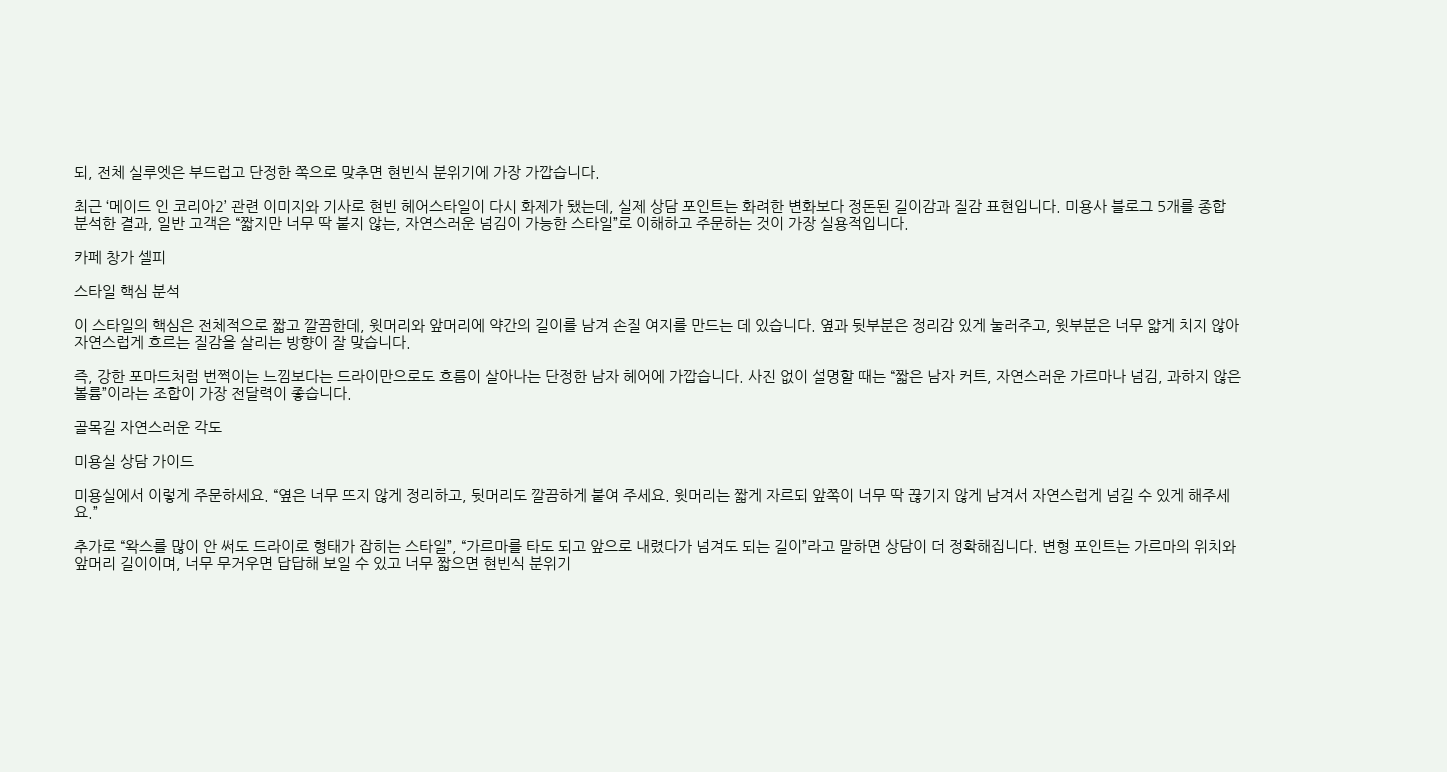되, 전체 실루엣은 부드럽고 단정한 쪽으로 맞추면 현빈식 분위기에 가장 가깝습니다.

최근 ‘메이드 인 코리아2’ 관련 이미지와 기사로 현빈 헤어스타일이 다시 화제가 됐는데, 실제 상담 포인트는 화려한 변화보다 정돈된 길이감과 질감 표현입니다. 미용사 블로그 5개를 종합 분석한 결과, 일반 고객은 “짧지만 너무 딱 붙지 않는, 자연스러운 넘김이 가능한 스타일”로 이해하고 주문하는 것이 가장 실용적입니다.

카페 창가 셀피

스타일 핵심 분석

이 스타일의 핵심은 전체적으로 짧고 깔끔한데, 윗머리와 앞머리에 약간의 길이를 남겨 손질 여지를 만드는 데 있습니다. 옆과 뒷부분은 정리감 있게 눌러주고, 윗부분은 너무 얇게 치지 않아 자연스럽게 흐르는 질감을 살리는 방향이 잘 맞습니다.

즉, 강한 포마드처럼 번쩍이는 느낌보다는 드라이만으로도 흐름이 살아나는 단정한 남자 헤어에 가깝습니다. 사진 없이 설명할 때는 “짧은 남자 커트, 자연스러운 가르마나 넘김, 과하지 않은 볼륨”이라는 조합이 가장 전달력이 좋습니다.

골목길 자연스러운 각도

미용실 상담 가이드

미용실에서 이렇게 주문하세요. “옆은 너무 뜨지 않게 정리하고, 뒷머리도 깔끔하게 붙여 주세요. 윗머리는 짧게 자르되 앞쪽이 너무 딱 끊기지 않게 남겨서 자연스럽게 넘길 수 있게 해주세요.”

추가로 “왁스를 많이 안 써도 드라이로 형태가 잡히는 스타일”, “가르마를 타도 되고 앞으로 내렸다가 넘겨도 되는 길이”라고 말하면 상담이 더 정확해집니다. 변형 포인트는 가르마의 위치와 앞머리 길이이며, 너무 무거우면 답답해 보일 수 있고 너무 짧으면 현빈식 분위기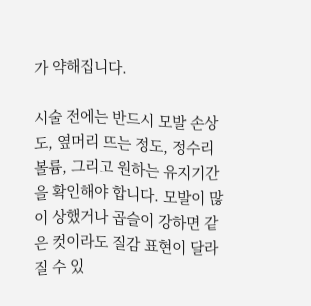가 약해집니다.

시술 전에는 반드시 모발 손상도, 옆머리 뜨는 정도, 정수리 볼륨, 그리고 원하는 유지기간을 확인해야 합니다. 모발이 많이 상했거나 곱슬이 강하면 같은 컷이라도 질감 표현이 달라질 수 있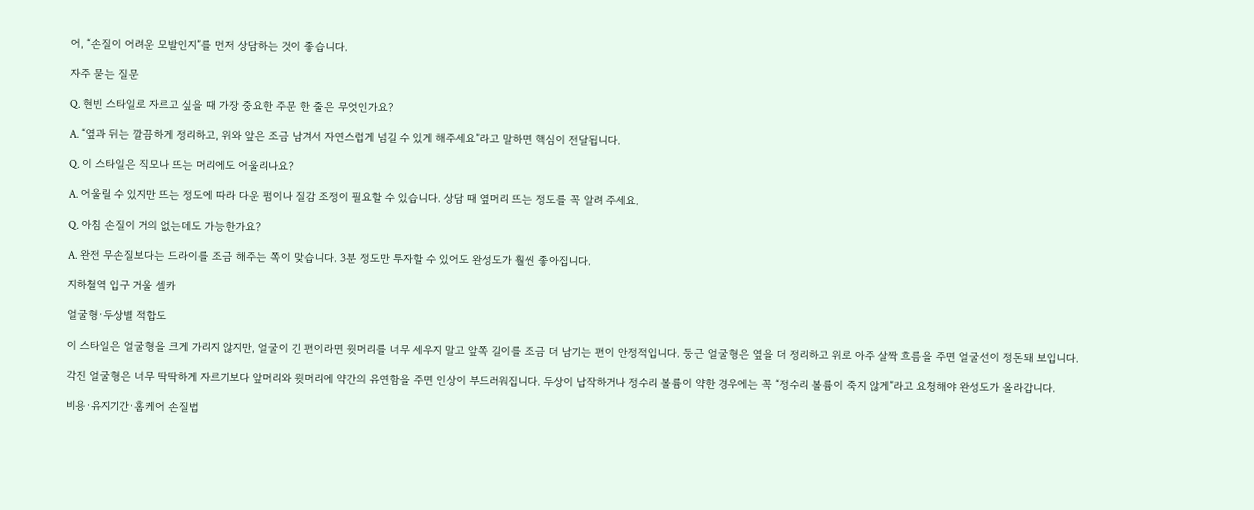어, “손질이 어려운 모발인지”를 먼저 상담하는 것이 좋습니다.

자주 묻는 질문

Q. 현빈 스타일로 자르고 싶을 때 가장 중요한 주문 한 줄은 무엇인가요?

A. “옆과 뒤는 깔끔하게 정리하고, 위와 앞은 조금 남겨서 자연스럽게 넘길 수 있게 해주세요”라고 말하면 핵심이 전달됩니다.

Q. 이 스타일은 직모나 뜨는 머리에도 어울리나요?

A. 어울릴 수 있지만 뜨는 정도에 따라 다운 펌이나 질감 조정이 필요할 수 있습니다. 상담 때 옆머리 뜨는 정도를 꼭 알려 주세요.

Q. 아침 손질이 거의 없는데도 가능한가요?

A. 완전 무손질보다는 드라이를 조금 해주는 쪽이 맞습니다. 3분 정도만 투자할 수 있어도 완성도가 훨씬 좋아집니다.

지하철역 입구 거울 셀카

얼굴형·두상별 적합도

이 스타일은 얼굴형을 크게 가리지 않지만, 얼굴이 긴 편이라면 윗머리를 너무 세우지 말고 앞쪽 길이를 조금 더 남기는 편이 안정적입니다. 둥근 얼굴형은 옆을 더 정리하고 위로 아주 살짝 흐름을 주면 얼굴선이 정돈돼 보입니다.

각진 얼굴형은 너무 딱딱하게 자르기보다 앞머리와 윗머리에 약간의 유연함을 주면 인상이 부드러워집니다. 두상이 납작하거나 정수리 볼륨이 약한 경우에는 꼭 “정수리 볼륨이 죽지 않게”라고 요청해야 완성도가 올라갑니다.

비용·유지기간·홈케어 손질법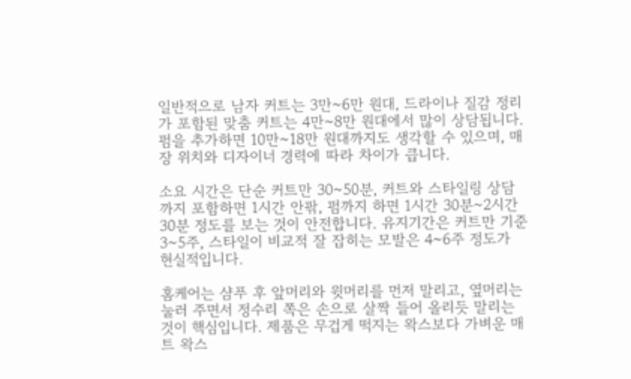일반적으로 남자 커트는 3만~6만 원대, 드라이나 질감 정리가 포함된 맞춤 커트는 4만~8만 원대에서 많이 상담됩니다. 펌을 추가하면 10만~18만 원대까지도 생각할 수 있으며, 매장 위치와 디자이너 경력에 따라 차이가 큽니다.

소요 시간은 단순 커트만 30~50분, 커트와 스타일링 상담까지 포함하면 1시간 안팎, 펌까지 하면 1시간 30분~2시간 30분 정도를 보는 것이 안전합니다. 유지기간은 커트만 기준 3~5주, 스타일이 비교적 잘 잡히는 모발은 4~6주 정도가 현실적입니다.

홈케어는 샴푸 후 앞머리와 윗머리를 먼저 말리고, 옆머리는 눌러 주면서 정수리 쪽은 손으로 살짝 들어 올리듯 말리는 것이 핵심입니다. 제품은 무겁게 떡지는 왁스보다 가벼운 매트 왁스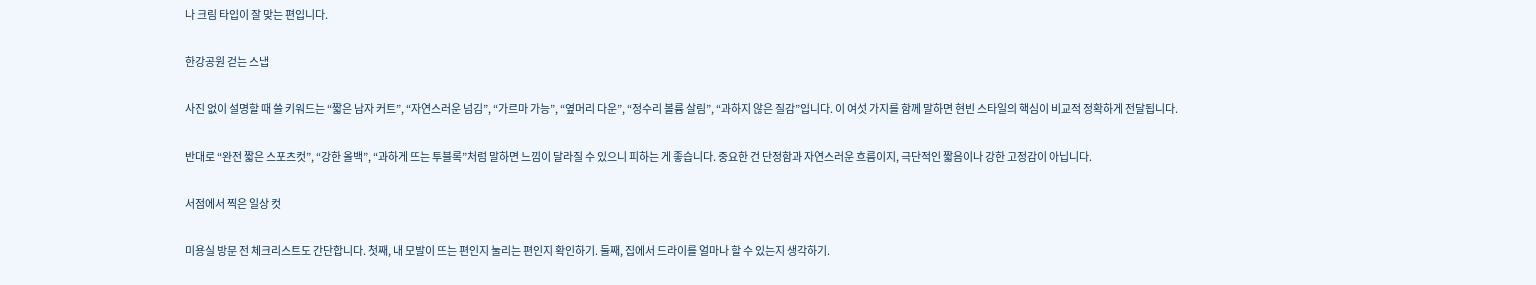나 크림 타입이 잘 맞는 편입니다.

한강공원 걷는 스냅

사진 없이 설명할 때 쓸 키워드는 “짧은 남자 커트”, “자연스러운 넘김”, “가르마 가능”, “옆머리 다운”, “정수리 볼륨 살림”, “과하지 않은 질감”입니다. 이 여섯 가지를 함께 말하면 현빈 스타일의 핵심이 비교적 정확하게 전달됩니다.

반대로 “완전 짧은 스포츠컷”, “강한 올백”, “과하게 뜨는 투블록”처럼 말하면 느낌이 달라질 수 있으니 피하는 게 좋습니다. 중요한 건 단정함과 자연스러운 흐름이지, 극단적인 짧음이나 강한 고정감이 아닙니다.

서점에서 찍은 일상 컷

미용실 방문 전 체크리스트도 간단합니다. 첫째, 내 모발이 뜨는 편인지 눌리는 편인지 확인하기. 둘째, 집에서 드라이를 얼마나 할 수 있는지 생각하기.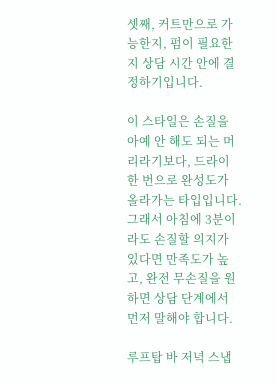셋째, 커트만으로 가능한지, 펌이 필요한지 상담 시간 안에 결정하기입니다.

이 스타일은 손질을 아예 안 해도 되는 머리라기보다, 드라이 한 번으로 완성도가 올라가는 타입입니다. 그래서 아침에 3분이라도 손질할 의지가 있다면 만족도가 높고, 완전 무손질을 원하면 상담 단계에서 먼저 말해야 합니다.

루프탑 바 저녁 스냅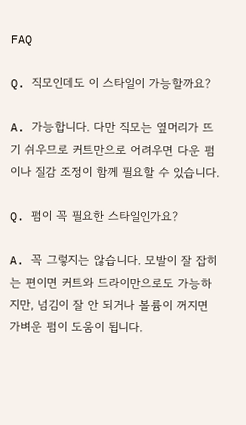FAQ

Q. 직모인데도 이 스타일이 가능할까요?

A. 가능합니다. 다만 직모는 옆머리가 뜨기 쉬우므로 커트만으로 어려우면 다운 펌이나 질감 조정이 함께 필요할 수 있습니다.

Q. 펌이 꼭 필요한 스타일인가요?

A. 꼭 그렇지는 않습니다. 모발이 잘 잡히는 편이면 커트와 드라이만으로도 가능하지만, 넘김이 잘 안 되거나 볼륨이 꺼지면 가벼운 펌이 도움이 됩니다.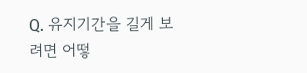Q. 유지기간을 길게 보려면 어떻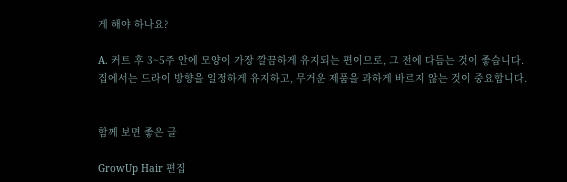게 해야 하나요?

A. 커트 후 3~5주 안에 모양이 가장 깔끔하게 유지되는 편이므로, 그 전에 다듬는 것이 좋습니다. 집에서는 드라이 방향을 일정하게 유지하고, 무거운 제품을 과하게 바르지 않는 것이 중요합니다.


함께 보면 좋은 글

GrowUp Hair 편집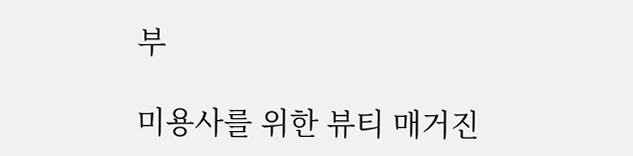부

미용사를 위한 뷰티 매거진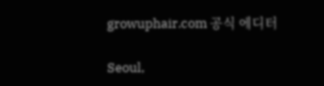growuphair.com 공식 에디터

Seoul,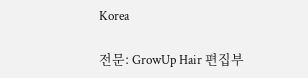Korea

전문: GrowUp Hair 편집부